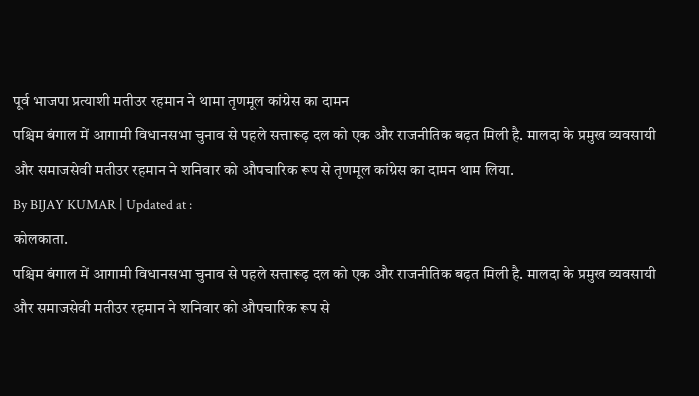पूर्व भाजपा प्रत्याशी मतीउर रहमान ने थामा तृणमूल कांग्रेस का दामन
पश्चिम बंगाल में आगामी विधानसभा चुनाव से पहले सत्तारूढ़ दल को एक और राजनीतिक बढ़त मिली है. मालदा के प्रमुख व्यवसायी और समाजसेवी मतीउर रहमान ने शनिवार को औपचारिक रूप से तृणमूल कांग्रेस का दामन थाम लिया.
By BIJAY KUMAR | Updated at :
कोलकाता.
पश्चिम बंगाल में आगामी विधानसभा चुनाव से पहले सत्तारूढ़ दल को एक और राजनीतिक बढ़त मिली है. मालदा के प्रमुख व्यवसायी और समाजसेवी मतीउर रहमान ने शनिवार को औपचारिक रूप से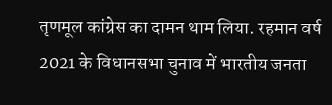तृणमूल कांग्रेस का दामन थाम लिया. रहमान वर्ष 2021 के विधानसभा चुनाव में भारतीय जनता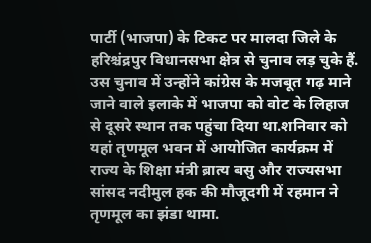पार्टी (भाजपा) के टिकट पर मालदा जिले के हरिश्चंद्रपुर विधानसभा क्षेत्र से चुनाव लड़ चुके हैं. उस चुनाव में उन्होंने कांग्रेस के मजबूत गढ़ माने जाने वाले इलाके में भाजपा को वोट के लिहाज से दूसरे स्थान तक पहुंचा दिया था.शनिवार को यहां तृणमूल भवन में आयोजित कार्यक्रम में राज्य के शिक्षा मंत्री ब्रात्य बसु और राज्यसभा सांसद नदीमुल हक की मौजूदगी में रहमान ने तृणमूल का झंडा थामा.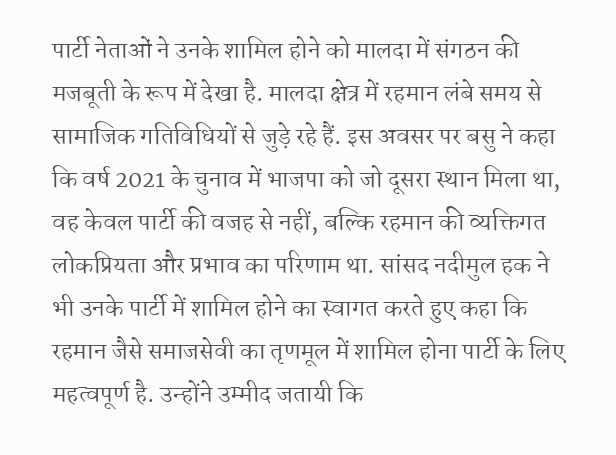पार्टी नेताओं ने उनके शामिल होने को मालदा में संगठन की मजबूती के रूप में देखा है. मालदा क्षेत्र में रहमान लंबे समय से सामाजिक गतिविधियों से जुड़े रहे हैं. इस अवसर पर बसु ने कहा कि वर्ष 2021 के चुनाव में भाजपा को जो दूसरा स्थान मिला था, वह केवल पार्टी की वजह से नहीं, बल्कि रहमान की व्यक्तिगत लोकप्रियता और प्रभाव का परिणाम था. सांसद नदीमुल हक ने भी उनके पार्टी में शामिल होने का स्वागत करते हुए कहा कि रहमान जैसे समाजसेवी का तृणमूल में शामिल होना पार्टी के लिए महत्वपूर्ण है. उन्होंने उम्मीद जतायी कि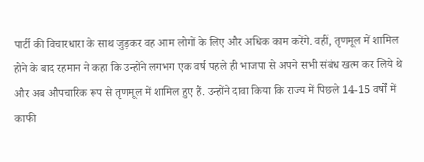पार्टी की विचारधारा के साथ जुड़कर वह आम लोगों के लिए और अधिक काम करेंगे. वहीं, तृणमूल में शामिल होने के बाद रहमान ने कहा कि उन्होंने लगभग एक वर्ष पहले ही भाजपा से अपने सभी संबंध खत्म कर लिये थे और अब औपचारिक रूप से तृणमूल में शामिल हुए हैं. उन्होंने दावा किया कि राज्य में पिछले 14-15 वर्षों में काफी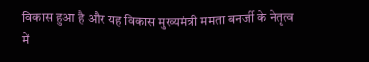विकास हुआ है और यह विकास मुख्यमंत्री ममता बनर्जी के नेतृत्व में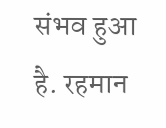संभव हुआ है. रहमान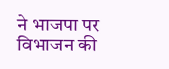ने भाजपा पर विभाजन की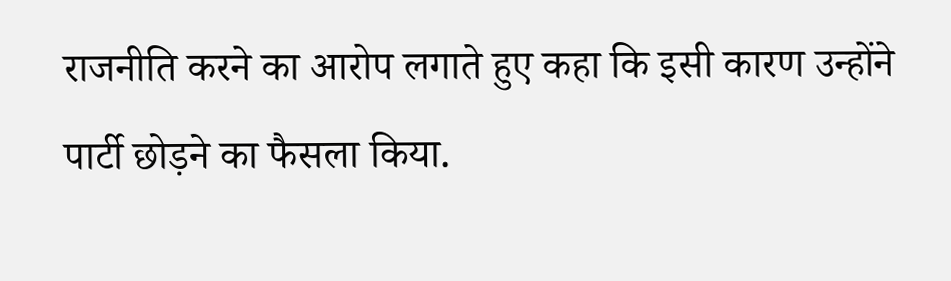राजनीति करने का आरोप लगाते हुए कहा कि इसी कारण उन्होंने पार्टी छोड़ने का फैसला किया.